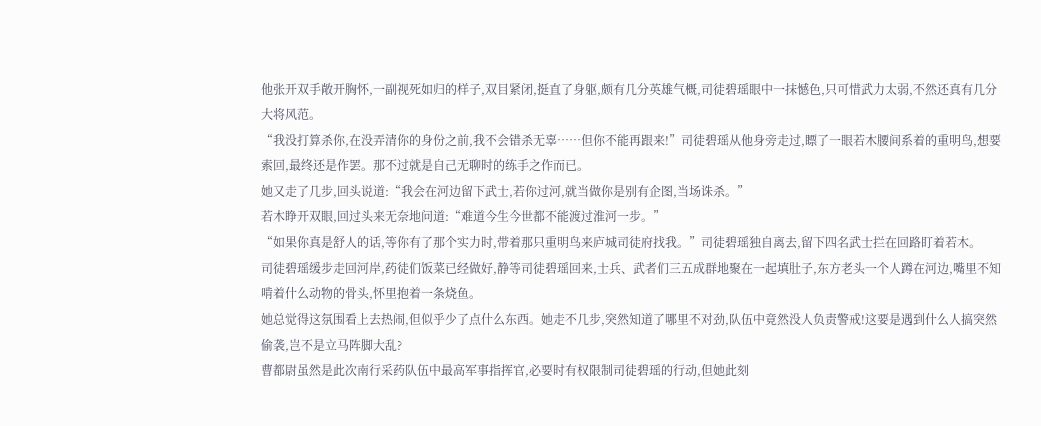他张开双手敞开胸怀,一副视死如归的样子,双目紧闭,挺直了身躯,颇有几分英雄气概,司徒碧瑶眼中一抹憾色,只可惜武力太弱,不然还真有几分大将风范。
“我没打算杀你,在没弄清你的身份之前,我不会错杀无辜……但你不能再跟来!”司徒碧瑶从他身旁走过,瞟了一眼若木腰间系着的重明鸟,想要索回,最终还是作罢。那不过就是自己无聊时的练手之作而已。
她又走了几步,回头说道:“我会在河边留下武士,若你过河,就当做你是别有企图,当场诛杀。”
若木睁开双眼,回过头来无奈地问道:“难道今生今世都不能渡过淮河一步。”
“如果你真是舒人的话,等你有了那个实力时,带着那只重明鸟来庐城司徒府找我。”司徒碧瑶独自离去,留下四名武士拦在回路盯着若木。
司徒碧瑶缓步走回河岸,药徒们饭菜已经做好,静等司徒碧瑶回来,士兵、武者们三五成群地聚在一起填肚子,东方老头一个人蹲在河边,嘴里不知啃着什么动物的骨头,怀里抱着一条烧鱼。
她总觉得这氛围看上去热闹,但似乎少了点什么东西。她走不几步,突然知道了哪里不对劲,队伍中竟然没人负责警戒!这要是遇到什么人搞突然偷袭,岂不是立马阵脚大乱?
曹都尉虽然是此次南行采药队伍中最高军事指挥官,必要时有权限制司徒碧瑶的行动,但她此刻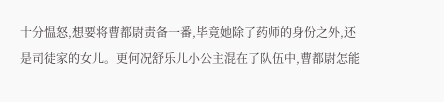十分愠怒,想要将曹都尉责备一番,毕竟她除了药师的身份之外,还是司徒家的女儿。更何况舒乐儿小公主混在了队伍中,曹都尉怎能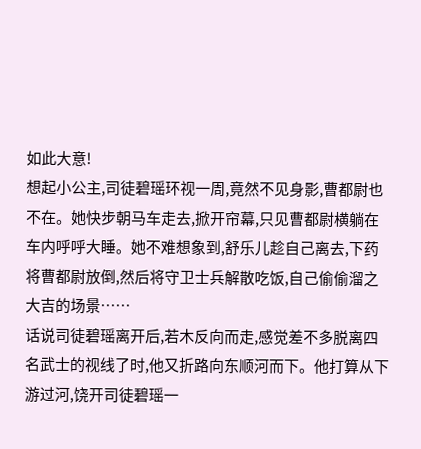如此大意!
想起小公主,司徒碧瑶环视一周,竟然不见身影,曹都尉也不在。她快步朝马车走去,掀开帘幕,只见曹都尉横躺在车内呼呼大睡。她不难想象到,舒乐儿趁自己离去,下药将曹都尉放倒,然后将守卫士兵解散吃饭,自己偷偷溜之大吉的场景……
话说司徒碧瑶离开后,若木反向而走,感觉差不多脱离四名武士的视线了时,他又折路向东顺河而下。他打算从下游过河,饶开司徒碧瑶一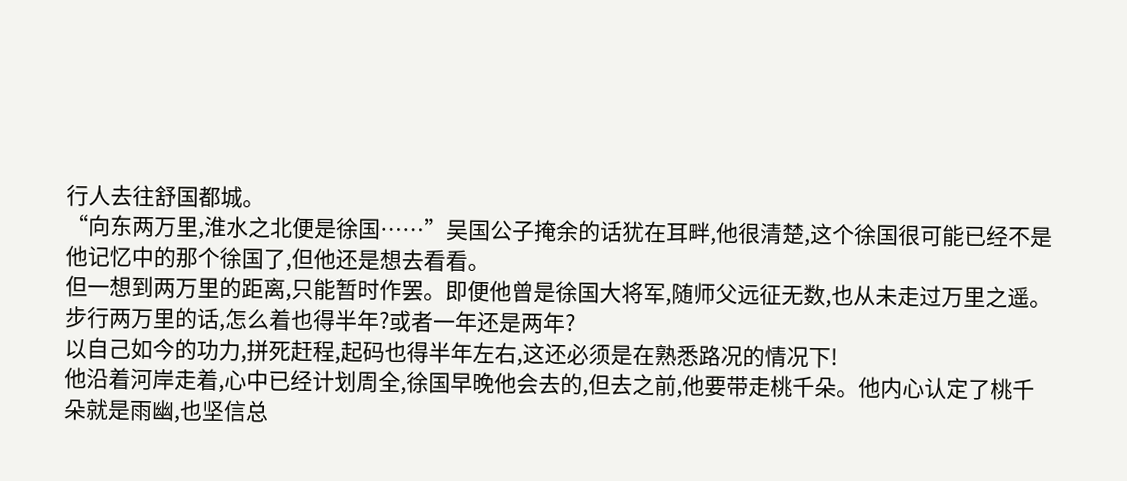行人去往舒国都城。
“向东两万里,淮水之北便是徐国……”吴国公子掩余的话犹在耳畔,他很清楚,这个徐国很可能已经不是他记忆中的那个徐国了,但他还是想去看看。
但一想到两万里的距离,只能暂时作罢。即便他曾是徐国大将军,随师父远征无数,也从未走过万里之遥。
步行两万里的话,怎么着也得半年?或者一年还是两年?
以自己如今的功力,拼死赶程,起码也得半年左右,这还必须是在熟悉路况的情况下!
他沿着河岸走着,心中已经计划周全,徐国早晚他会去的,但去之前,他要带走桃千朵。他内心认定了桃千朵就是雨幽,也坚信总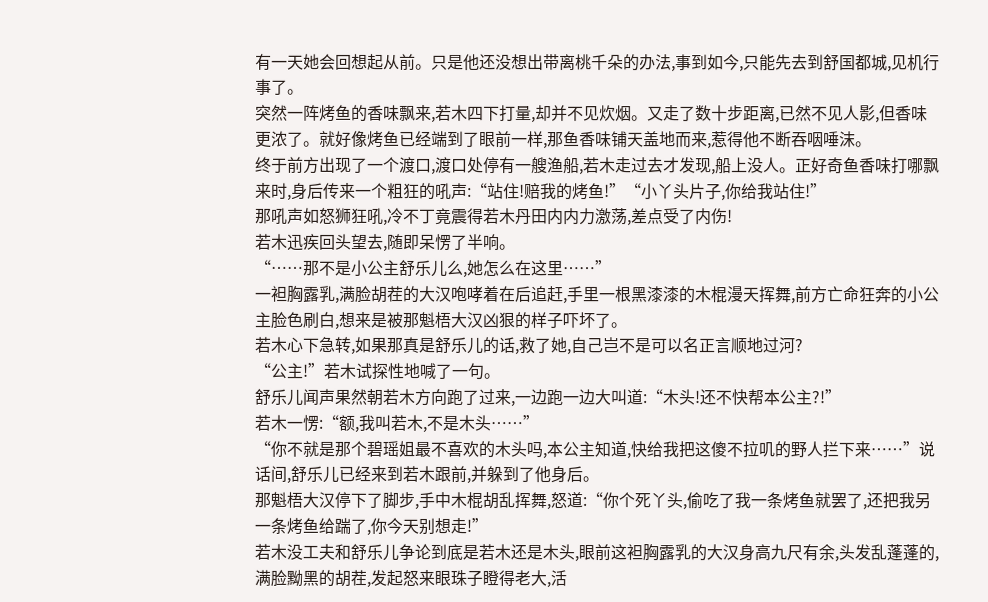有一天她会回想起从前。只是他还没想出带离桃千朵的办法,事到如今,只能先去到舒国都城,见机行事了。
突然一阵烤鱼的香味飘来,若木四下打量,却并不见炊烟。又走了数十步距离,已然不见人影,但香味更浓了。就好像烤鱼已经端到了眼前一样,那鱼香味铺天盖地而来,惹得他不断吞咽唾沫。
终于前方出现了一个渡口,渡口处停有一艘渔船,若木走过去才发现,船上没人。正好奇鱼香味打哪飘来时,身后传来一个粗狂的吼声:“站住!赔我的烤鱼!”“小丫头片子,你给我站住!”
那吼声如怒狮狂吼,冷不丁竟震得若木丹田内内力激荡,差点受了内伤!
若木迅疾回头望去,随即呆愣了半响。
“……那不是小公主舒乐儿么,她怎么在这里……”
一袒胸露乳,满脸胡茬的大汉咆哮着在后追赶,手里一根黑漆漆的木棍漫天挥舞,前方亡命狂奔的小公主脸色刷白,想来是被那魁梧大汉凶狠的样子吓坏了。
若木心下急转,如果那真是舒乐儿的话,救了她,自己岂不是可以名正言顺地过河?
“公主!”若木试探性地喊了一句。
舒乐儿闻声果然朝若木方向跑了过来,一边跑一边大叫道:“木头!还不快帮本公主?!”
若木一愣:“额,我叫若木,不是木头……”
“你不就是那个碧瑶姐最不喜欢的木头吗,本公主知道,快给我把这傻不拉叽的野人拦下来……”说话间,舒乐儿已经来到若木跟前,并躲到了他身后。
那魁梧大汉停下了脚步,手中木棍胡乱挥舞,怒道:“你个死丫头,偷吃了我一条烤鱼就罢了,还把我另一条烤鱼给踹了,你今天别想走!”
若木没工夫和舒乐儿争论到底是若木还是木头,眼前这袒胸露乳的大汉身高九尺有余,头发乱蓬蓬的,满脸黝黑的胡茬,发起怒来眼珠子瞪得老大,活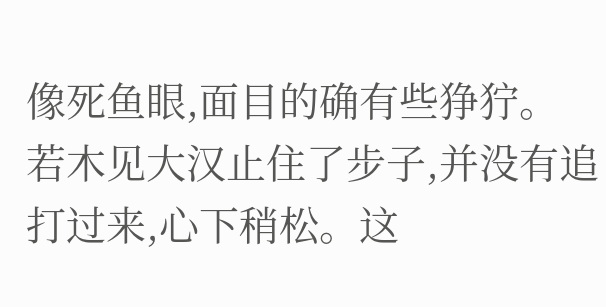像死鱼眼,面目的确有些狰狞。
若木见大汉止住了步子,并没有追打过来,心下稍松。这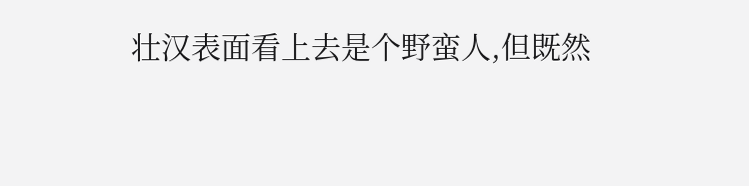壮汉表面看上去是个野蛮人,但既然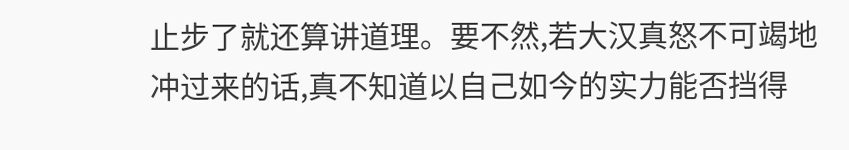止步了就还算讲道理。要不然,若大汉真怒不可竭地冲过来的话,真不知道以自己如今的实力能否挡得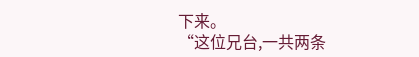下来。
“这位兄台,一共两条